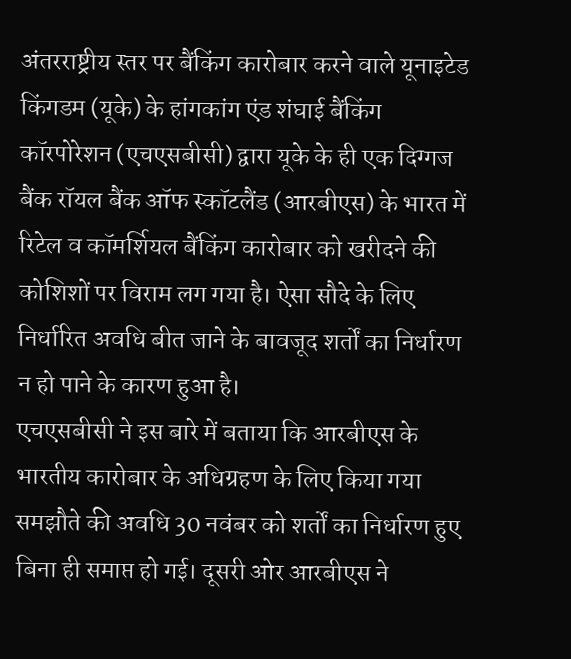अंतरराष्ट्रीय स्तर पर बैंकिंग कारोबार करने वाले यूनाइटेड किंगडम (यूके) के हांगकांग एंड शंघाई बैंकिंग कॉरपोरेशन (एचएसबीसी) द्वारा यूके के ही एक दिग्गज बैंक रॉयल बैंक ऑफ स्कॉटलैंड (आरबीएस) के भारत में रिटेल व कॉमर्शियल बैंकिंग कारोबार को खरीदने की कोशिशों पर विराम लग गया है। ऐसा सौदे के लिए निर्धारित अवधि बीत जाने के बावजूद शर्तों का निर्धारण न हो पाने के कारण हुआ है।
एचएसबीसी ने इस बारे में बताया कि आरबीएस के भारतीय कारोबार के अधिग्रहण के लिए किया गया समझौते की अवधि 30 नवंबर को शर्तों का निर्धारण हुए बिना ही समाप्त हो गई। दूसरी ओर आरबीएस ने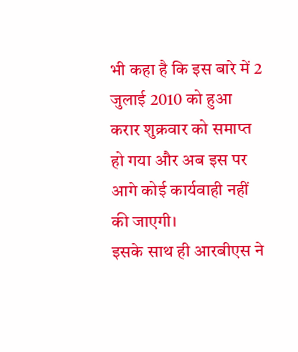भी कहा है कि इस बारे में 2 जुलाई 2010 को हुआ करार शुक्रवार को समाप्त हो गया और अब इस पर आगे कोई कार्यवाही नहीं की जाएगी।
इसके साथ ही आरबीएस ने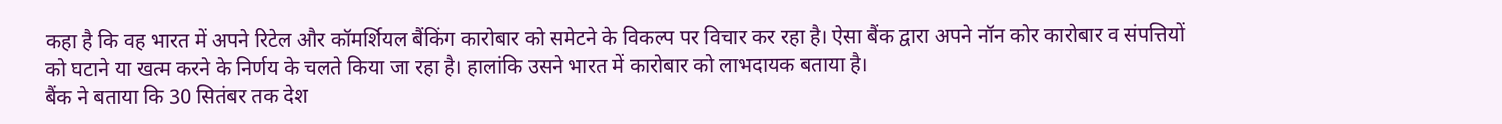कहा है कि वह भारत में अपने रिटेल और कॉमर्शियल बैंकिंग कारोबार को समेटने के विकल्प पर विचार कर रहा है। ऐसा बैंक द्वारा अपने नॉन कोर कारोबार व संपत्तियों को घटाने या खत्म करने के निर्णय के चलते किया जा रहा है। हालांकि उसने भारत में कारोबार को लाभदायक बताया है।
बैंक ने बताया कि 30 सितंबर तक देश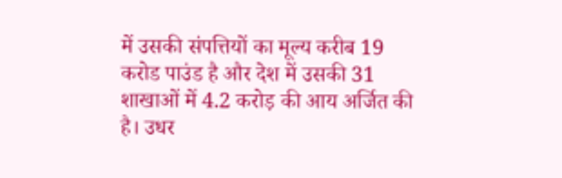में उसकी संपत्तियों का मूल्य करीब 19 करोड पाउंड है और देश में उसकी 31 शाखाओं में 4.2 करोड़ की आय अर्जित की है। उधर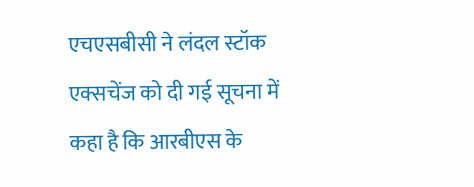एचएसबीसी ने लंदल स्टॉक एक्सचेंज को दी गई सूचना में कहा है कि आरबीएस के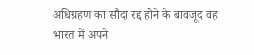अधिग्रहण का सौदा रद्द होने के बावजूद वह भारत में अपने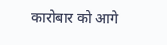कारोबार को आगे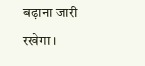बढ़ाना जारी रखेगा।